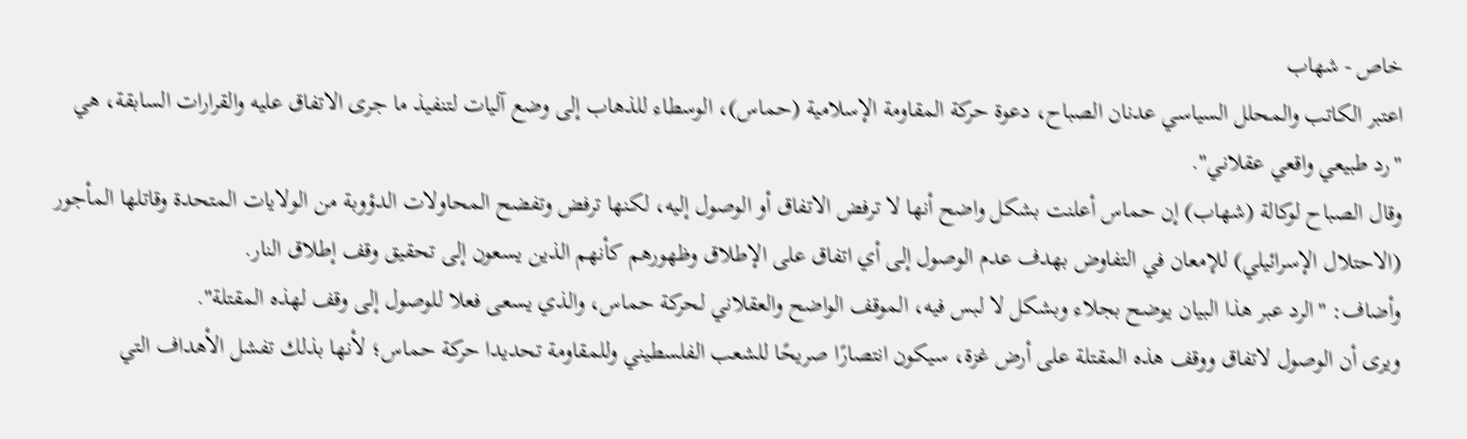خاص - شهاب
اعتبر الكاتب والمحلل السياسي عدنان الصباح، دعوة حركة المقاومة الإسلامية (حماس)، الوسطاء للذهاب إلى وضع آليات لتنفيذ ما جرى الاتفاق عليه والقرارات السابقة، هي "رد طبيعي واقعي عقلاني".
وقال الصباح لوكالة (شهاب) إن حماس أعلنت بشكل واضح أنها لا ترفض الاتفاق أو الوصول إليه، لكنها ترفض وتفضح المحاولات الدؤوبة من الولايات المتحدة وقاتلها المأجور (الاحتلال الإسرائيلي) للإمعان في التفاوض بهدف عدم الوصول إلى أي اتفاق على الإطلاق وظهورهم كأنهم الذين يسعون إلى تحقيق وقف إطلاق النار.
وأضاف: "الرد عبر هذا البيان يوضح بجلاء وبشكل لا لبس فيه، الموقف الواضح والعقلاني لحركة حماس، والذي يسعى فعلا للوصول إلى وقف لهذه المقتلة".
ويرى أن الوصول لاتفاق ووقف هذه المقتلة على أرض غزة، سيكون انتصارًا صريحًا للشعب الفلسطيني وللمقاومة تحديدا حركة حماس؛ لأنها بذلك تفشل الأهداف التي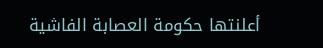أعلنتها حكومة العصابة الفاشية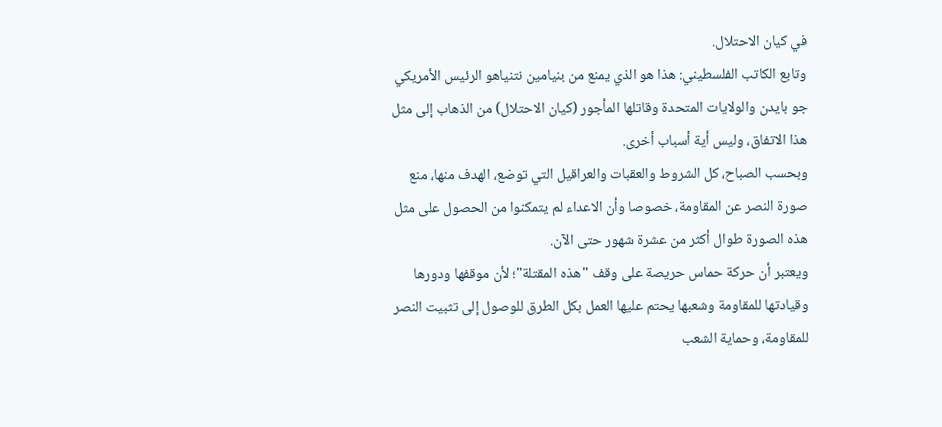في كيان الاحتلال.
وتابع الكاتب الفلسطيني: هذا هو الذي يمنع من بنيامين نتنياهو الرئيس الأمريكي جو بايدن والولايات المتحدة وقاتلها المأجور (كيان الاحتلال) من الذهاب إلى مثل هذا الاتفاق، وليس أية أسباب أخرى.
وبحسب الصباح، كل الشروط والعقبات والعراقيل التي توضع، الهدف منها، منع صورة النصر عن المقاومة، خصوصا وأن الاعداء لم يتمكنوا من الحصول على مثل هذه الصورة طوال أكثر من عشرة شهور حتى الآن.
ويعتبر أن حركة حماس حريصة على وقف "هذه المقتلة"؛ لأن موقفها ودورها وقيادتها للمقاومة وشعبها يحتم عليها العمل بكل الطرق للوصول إلى تثبيت النصر للمقاومة، وحماية الشعب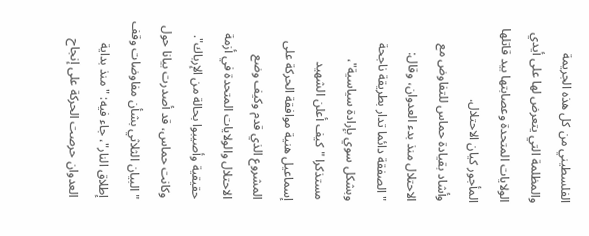الفلسطيني من كل هذه الجريمة والمظلمة التي يتعرض لها على أيدي الولايات المتحدة وعصابتها بيد قاتلها المأجور كيان الاحتلال.
وأشاد بقيادة حماس للتفاوض مع الاحتلال منذ بدء العدوان، وقال: "الصفقة دائما تدار بطريقة ناجحة وبشكل سوي بإرادة سياسية"، مستذكرا "كيف أعلن الشهيد إسماعيل هنية موافقة الحركة على المشروع الذي قدم وكيف وضع الاحتلال والولايات المتحدة في أزمة حقيقية وأصيبوا بحالة من الإرباك".
وكانت حماس، قد أصدرت بيانا حول "البيان الثلاثي بشأن مفاوضات وقف إطلاق النار"، جاء فيه: "منذ بداية العدوان حرصت الحركة على إنجاح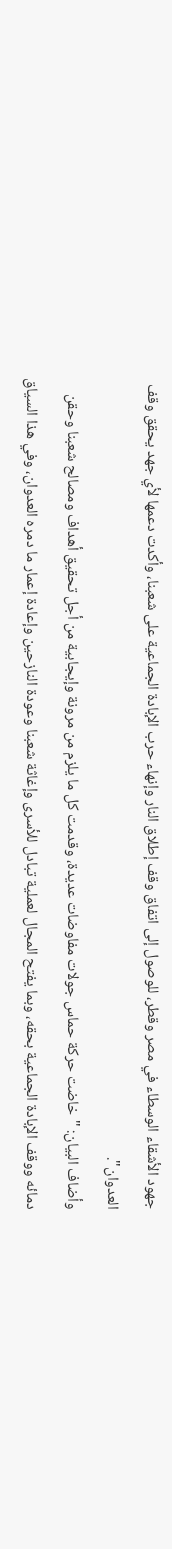جهود الأشقاء الوسطاء في مصر وقطر، للوصول إلى اتفاق وقف إطلاق النار وإنهاء حرب الإبادة الجماعية على شعبنا، وأكدت دعمها لأي جهد يحقق وقف العدوان".
وأضاف البيان: "خاضت حركة حماس جولات مفاوضات عديدة، وقدمت كل ما يلزم من مرونة وإيجابية من أجل تحقيق أهداف ومصالح شعبنا وحقن دمائه ووقف الإبادة الجماعية بحقه، وبما يفتح المجال لعملية تبادل للأسرى وإغاثة شعبنا وعودة النازحين وإعادة إعمار ما دمره العدوان، وفي هذا السياق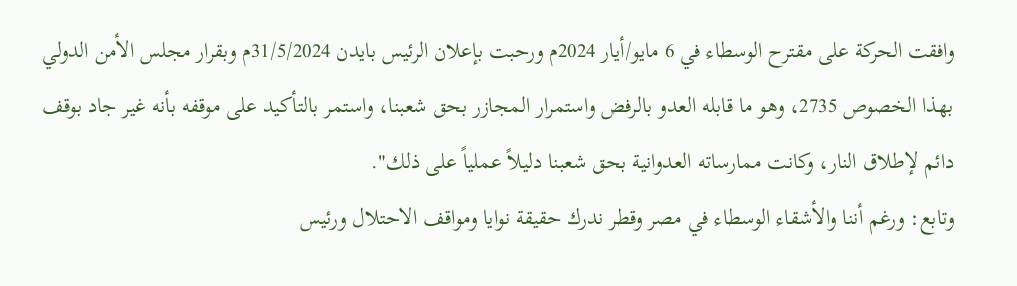وافقت الحركة على مقترح الوسطاء في 6 مايو/أيار 2024م ورحبت بإعلان الرئيس بايدن 31/5/2024م وبقرار مجلس الأمن الدولي بهذا الخصوص 2735، وهو ما قابله العدو بالرفض واستمرار المجازر بحق شعبنا، واستمر بالتأكيد على موقفه بأنه غير جاد بوقف دائم لإطلاق النار، وكانت ممارساته العدوانية بحق شعبنا دليلاً عملياً على ذلك".
وتابع: ورغم أننا والأشقاء الوسطاء في مصر وقطر ندرك حقيقة نوايا ومواقف الاحتلال ورئيس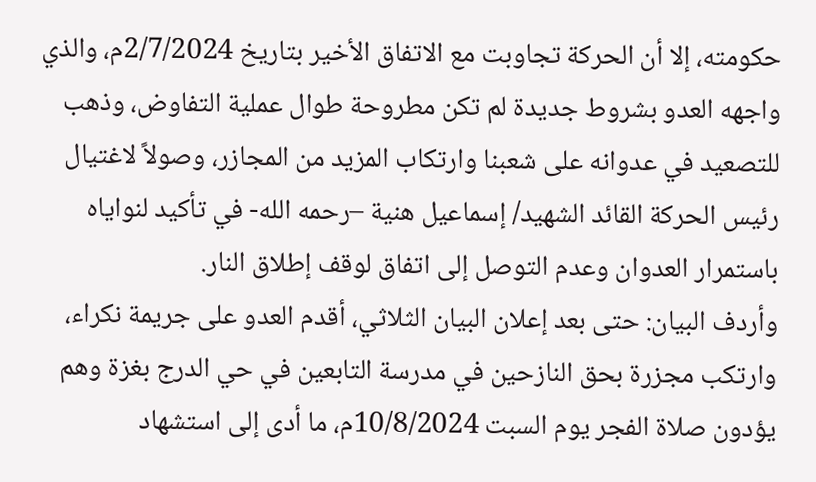حكومته، إلا أن الحركة تجاوبت مع الاتفاق الأخير بتاريخ 2/7/2024م، والذي واجهه العدو بشروط جديدة لم تكن مطروحة طوال عملية التفاوض، وذهب للتصعيد في عدوانه على شعبنا وارتكاب المزيد من المجازر، وصولاً لاغتيال رئيس الحركة القائد الشهيد/ إسماعيل هنية –رحمه الله- في تأكيد لنواياه باستمرار العدوان وعدم التوصل إلى اتفاق لوقف إطلاق النار.
وأردف البيان: حتى بعد إعلان البيان الثلاثي، أقدم العدو على جريمة نكراء، وارتكب مجزرة بحق النازحين في مدرسة التابعين في حي الدرج بغزة وهم يؤدون صلاة الفجر يوم السبت 10/8/2024م، ما أدى إلى استشهاد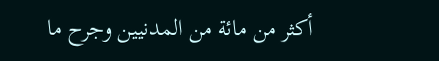أكثر من مائة من المدنيين وجرح ما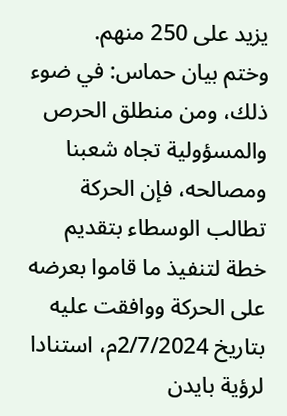يزيد على 250 منهم.
وختم بيان حماس: في ضوء ذلك، ومن منطلق الحرص والمسؤولية تجاه شعبنا ومصالحه، فإن الحركة تطالب الوسطاء بتقديم خطة لتنفيذ ما قاموا بعرضه على الحركة ووافقت عليه بتاريخ 2/7/2024م، استنادا لرؤية بايدن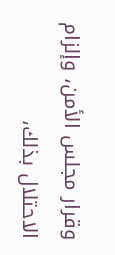وقرار مجلس الأمن، وإلزام الاحتلال بذلك،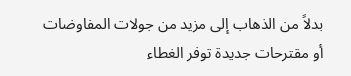بدلاً من الذهاب إلى مزيد من جولات المفاوضات أو مقترحات جديدة توفر الغطاء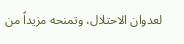لعدوان الاحتلال، وتمنحه مزيداً من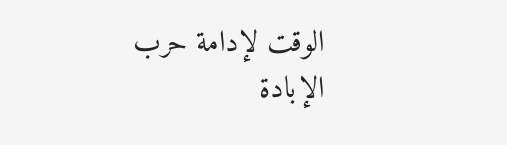الوقت لإدامة حرب الإبادة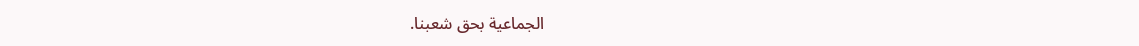الجماعية بحق شعبنا.